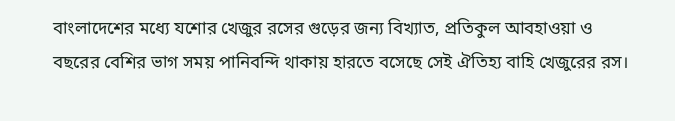বাংলাদেশের মধ্যে যশোর খেজুর রসের গুড়ের জন্য বিখ্যাত, প্রতিকুল আবহাওয়া ও বছরের বেশির ভাগ সময় পানিবন্দি থাকায় হারতে বসেছে সেই ঐতিহ্য বাহি খেজুরের রস।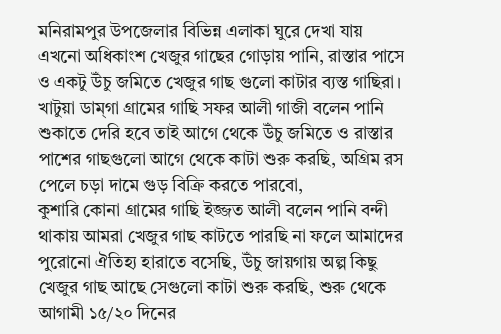মনিরামপুর উপজেলার বিভিন্ন এলাকা ঘুরে দেখা যায় এখনো অধিকাংশ খেজুর গাছের গোড়ায় পানি, রাস্তার পাসে ও একটু উঁচু জমিতে খেজুর গাছ গুলো কাটার ব্যস্ত গাছিরা।
খাটুয়া ডাম্গা গ্রামের গাছি সফর আলী গাজী বলেন পানি শুকাতে দেরি হবে তাই আগে থেকে উঁচু জমিতে ও রাস্তার পাশের গাছগুলো আগে থেকে কাটা শুরু করছি, অগ্রিম রস পেলে চড়া দামে গুড় বিক্রি করতে পারবো,
কুশারি কোনা গ্রামের গাছি ইজ্জত আলী বলেন পানি বন্দী থাকায় আমরা খেজুর গাছ কাটতে পারছি না ফলে আমাদের পুরোনো ঐতিহ্য হারাতে বসেছি, উঁচু জায়গায় অল্প কিছু খেজুর গাছ আছে সেগুলো কাটা শুরু করছি, শুরু থেকে আগামী ১৫/২০ দিনের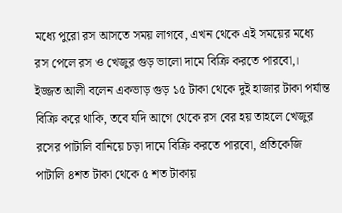মধ্যে পুরো রস আসতে সময় লাগবে, এখন থেকে এই সময়ের মধ্যে রস পেলে রস ও খেজুর গুড় ভালো দামে বিক্রি করতে পারবো,।
ইজ্জত আলী বলেন একভাড় গুড় ১৫ টাকা থেকে দুই হাজার টাকা পর্যান্ত বিক্রি করে থাকি, তবে যদি আগে থেকে রস বের হয় তাহলে খেজুর রসের পাটালি বানিয়ে চড়া দামে বিক্রি করতে পারবো, প্রতিকেজি পাটালি ৪শত টাকা থেকে ৫ শত টাকায়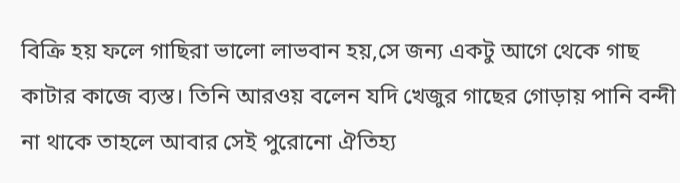বিক্রি হয় ফলে গাছিরা ভালো লাভবান হয়,সে জন্য একটু আগে থেকে গাছ কাটার কাজে ব্যস্ত। তিনি আরওয় বলেন যদি খেজুর গাছের গোড়ায় পানি বন্দী না থাকে তাহলে আবার সেই পুরোনো ঐতিহ্য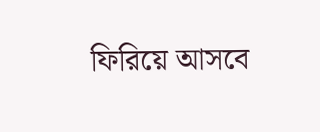ফিরিয়ে আসবে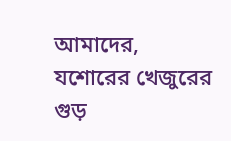আমাদের, যশোরের খেজুরের গুড়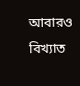আবারও বিখ্যাত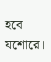হবে যশোরে।